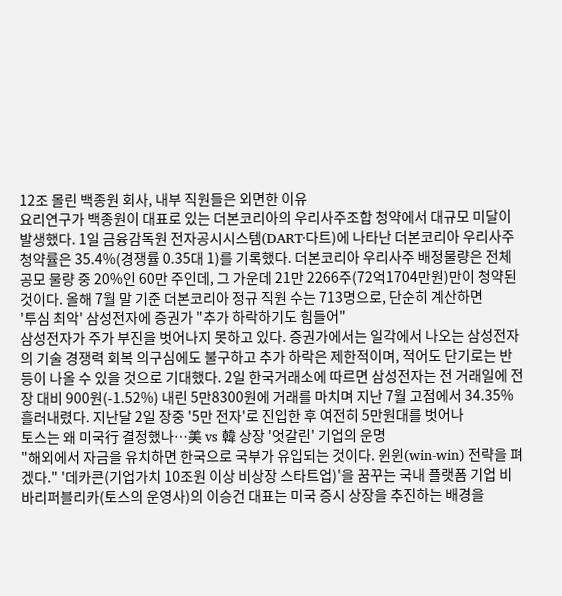12조 몰린 백종원 회사, 내부 직원들은 외면한 이유
요리연구가 백종원이 대표로 있는 더본코리아의 우리사주조합 청약에서 대규모 미달이 발생했다. 1일 금융감독원 전자공시시스템(DART·다트)에 나타난 더본코리아 우리사주 청약률은 35.4%(경쟁률 0.35대 1)를 기록했다. 더본코리아 우리사주 배정물량은 전체 공모 물량 중 20%인 60만 주인데, 그 가운데 21만 2266주(72억1704만원)만이 청약된 것이다. 올해 7월 말 기준 더본코리아 정규 직원 수는 713명으로, 단순히 계산하면
'투심 최악' 삼성전자에 증권가 "추가 하락하기도 힘들어"
삼성전자가 주가 부진을 벗어나지 못하고 있다. 증권가에서는 일각에서 나오는 삼성전자의 기술 경쟁력 회복 의구심에도 불구하고 추가 하락은 제한적이며, 적어도 단기로는 반등이 나올 수 있을 것으로 기대했다. 2일 한국거래소에 따르면 삼성전자는 전 거래일에 전장 대비 900원(-1.52%) 내린 5만8300원에 거래를 마치며 지난 7월 고점에서 34.35% 흘러내렸다. 지난달 2일 장중 '5만 전자'로 진입한 후 여전히 5만원대를 벗어나
토스는 왜 미국行 결정했나…美 vs 韓 상장 '엇갈린' 기업의 운명
"해외에서 자금을 유치하면 한국으로 국부가 유입되는 것이다. 윈윈(win-win) 전략을 펴겠다." '데카콘(기업가치 10조원 이상 비상장 스타트업)'을 꿈꾸는 국내 플랫폼 기업 비바리퍼블리카(토스의 운영사)의 이승건 대표는 미국 증시 상장을 추진하는 배경을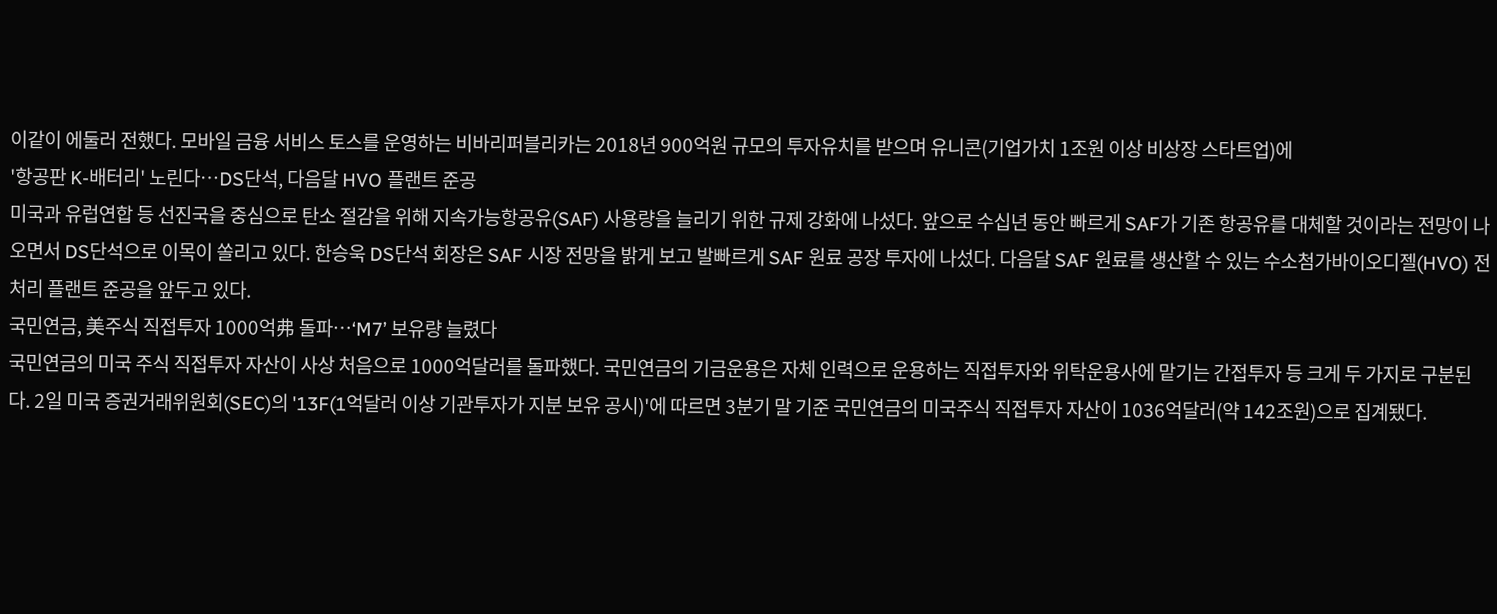이같이 에둘러 전했다. 모바일 금융 서비스 토스를 운영하는 비바리퍼블리카는 2018년 900억원 규모의 투자유치를 받으며 유니콘(기업가치 1조원 이상 비상장 스타트업)에
'항공판 K-배터리' 노린다…DS단석, 다음달 HVO 플랜트 준공
미국과 유럽연합 등 선진국을 중심으로 탄소 절감을 위해 지속가능항공유(SAF) 사용량을 늘리기 위한 규제 강화에 나섰다. 앞으로 수십년 동안 빠르게 SAF가 기존 항공유를 대체할 것이라는 전망이 나오면서 DS단석으로 이목이 쏠리고 있다. 한승욱 DS단석 회장은 SAF 시장 전망을 밝게 보고 발빠르게 SAF 원료 공장 투자에 나섰다. 다음달 SAF 원료를 생산할 수 있는 수소첨가바이오디젤(HVO) 전처리 플랜트 준공을 앞두고 있다.
국민연금, 美주식 직접투자 1000억弗 돌파…‘M7’ 보유량 늘렸다
국민연금의 미국 주식 직접투자 자산이 사상 처음으로 1000억달러를 돌파했다. 국민연금의 기금운용은 자체 인력으로 운용하는 직접투자와 위탁운용사에 맡기는 간접투자 등 크게 두 가지로 구분된다. 2일 미국 증권거래위원회(SEC)의 '13F(1억달러 이상 기관투자가 지분 보유 공시)'에 따르면 3분기 말 기준 국민연금의 미국주식 직접투자 자산이 1036억달러(약 142조원)으로 집계됐다.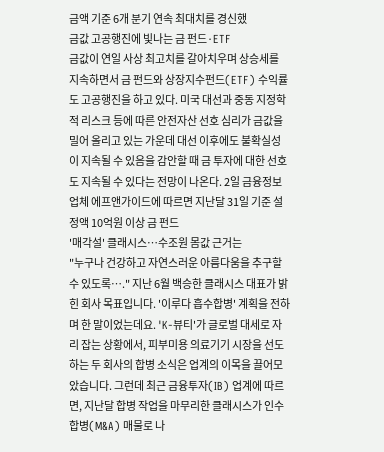금액 기준 6개 분기 연속 최대치를 경신했
금값 고공행진에 빛나는 금 펀드·ETF
금값이 연일 사상 최고치를 갈아치우며 상승세를 지속하면서 금 펀드와 상장지수펀드(ETF) 수익률도 고공행진을 하고 있다. 미국 대선과 중동 지정학적 리스크 등에 따른 안전자산 선호 심리가 금값을 밀어 올리고 있는 가운데 대선 이후에도 불확실성이 지속될 수 있음을 감안할 때 금 투자에 대한 선호도 지속될 수 있다는 전망이 나온다. 2일 금융정보업체 에프앤가이드에 따르면 지난달 31일 기준 설정액 10억원 이상 금 펀드
'매각설' 클래시스…수조원 몸값 근거는
"누구나 건강하고 자연스러운 아름다움을 추구할 수 있도록…." 지난 6월 백승한 클래시스 대표가 밝힌 회사 목표입니다. '이루다 흡수합병' 계획을 전하며 한 말이었는데요. 'K-뷰티'가 글로벌 대세로 자리 잡는 상황에서, 피부미용 의료기기 시장을 선도하는 두 회사의 합병 소식은 업계의 이목을 끌어모았습니다. 그런데 최근 금융투자(IB) 업계에 따르면, 지난달 합병 작업을 마무리한 클래시스가 인수합병(M&A) 매물로 나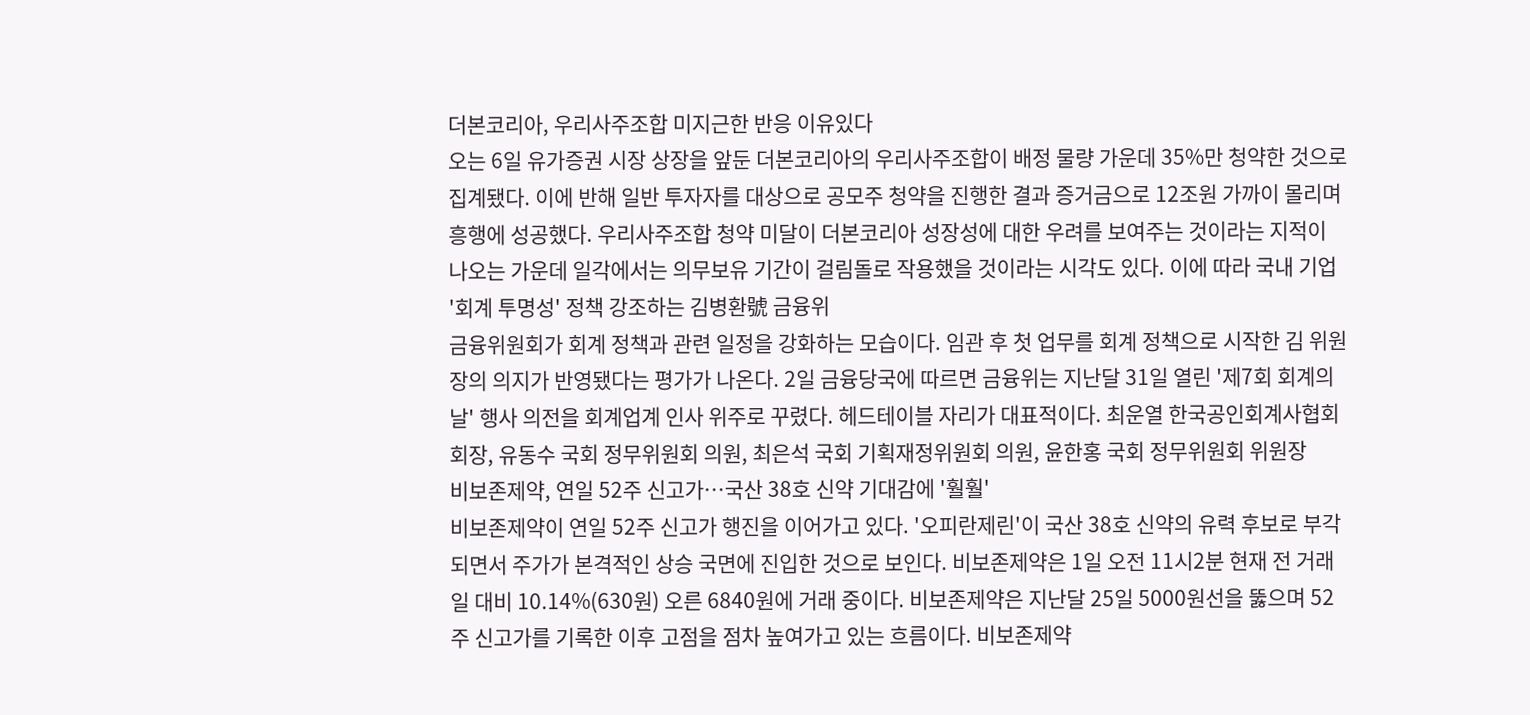더본코리아, 우리사주조합 미지근한 반응 이유있다
오는 6일 유가증권 시장 상장을 앞둔 더본코리아의 우리사주조합이 배정 물량 가운데 35%만 청약한 것으로 집계됐다. 이에 반해 일반 투자자를 대상으로 공모주 청약을 진행한 결과 증거금으로 12조원 가까이 몰리며 흥행에 성공했다. 우리사주조합 청약 미달이 더본코리아 성장성에 대한 우려를 보여주는 것이라는 지적이 나오는 가운데 일각에서는 의무보유 기간이 걸림돌로 작용했을 것이라는 시각도 있다. 이에 따라 국내 기업
'회계 투명성' 정책 강조하는 김병환號 금융위
금융위원회가 회계 정책과 관련 일정을 강화하는 모습이다. 임관 후 첫 업무를 회계 정책으로 시작한 김 위원장의 의지가 반영됐다는 평가가 나온다. 2일 금융당국에 따르면 금융위는 지난달 31일 열린 '제7회 회계의 날' 행사 의전을 회계업계 인사 위주로 꾸렸다. 헤드테이블 자리가 대표적이다. 최운열 한국공인회계사협회 회장, 유동수 국회 정무위원회 의원, 최은석 국회 기획재정위원회 의원, 윤한홍 국회 정무위원회 위원장
비보존제약, 연일 52주 신고가…국산 38호 신약 기대감에 '훨훨'
비보존제약이 연일 52주 신고가 행진을 이어가고 있다. '오피란제린'이 국산 38호 신약의 유력 후보로 부각되면서 주가가 본격적인 상승 국면에 진입한 것으로 보인다. 비보존제약은 1일 오전 11시2분 현재 전 거래일 대비 10.14%(630원) 오른 6840원에 거래 중이다. 비보존제약은 지난달 25일 5000원선을 뚫으며 52주 신고가를 기록한 이후 고점을 점차 높여가고 있는 흐름이다. 비보존제약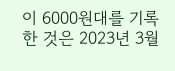이 6000원대를 기록한 것은 2023년 3월